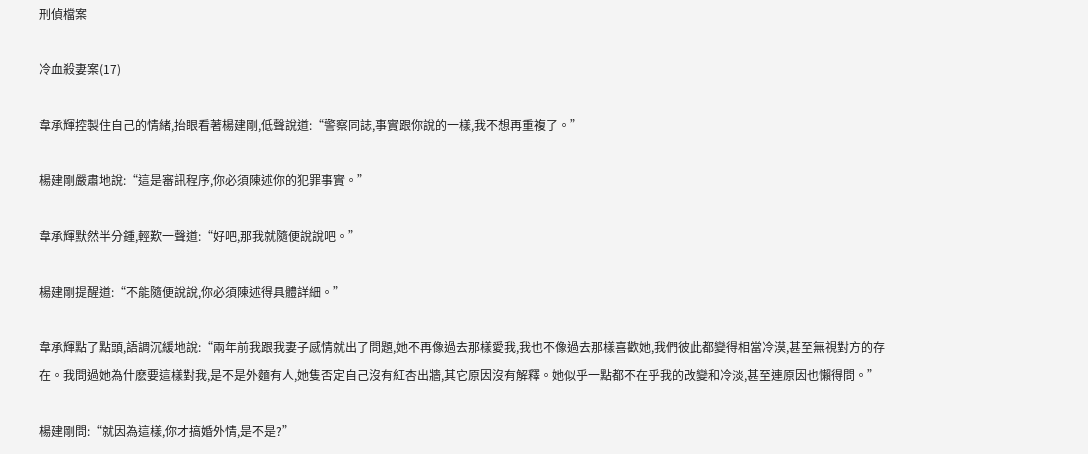刑偵檔案

冷血殺妻案(17)

韋承輝控製住自己的情緒,抬眼看著楊建剛,低聲說道:“警察同誌,事實跟你說的一樣,我不想再重複了。”

楊建剛嚴肅地說:“這是審訊程序,你必須陳述你的犯罪事實。”

韋承輝默然半分鍾,輕歎一聲道:“好吧,那我就隨便說說吧。”

楊建剛提醒道:“不能隨便說說,你必須陳述得具體詳細。”

韋承輝點了點頭,語調沉緩地說:“兩年前我跟我妻子感情就出了問題,她不再像過去那樣愛我,我也不像過去那樣喜歡她,我們彼此都變得相當冷漠,甚至無視對方的存在。我問過她為什麽要這樣對我,是不是外麵有人,她隻否定自己沒有紅杏出牆,其它原因沒有解釋。她似乎一點都不在乎我的改變和冷淡,甚至連原因也懶得問。”

楊建剛問:“就因為這樣,你才搞婚外情,是不是?”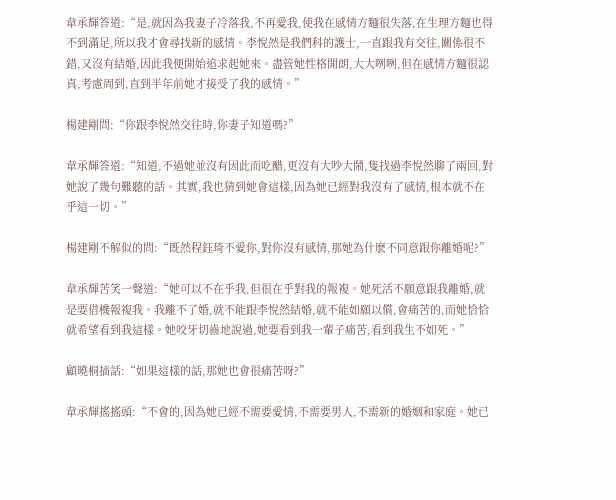韋承輝答道:“是,就因為我妻子冷落我,不再愛我,使我在感情方麵很失落,在生理方麵也得不到滿足,所以我才會尋找新的感情。李悅然是我們科的護士,一直跟我有交往,關係很不錯,又沒有結婚,因此我便開始追求起她來。盡管她性格開朗,大大咧咧,但在感情方麵很認真,考慮周到,直到半年前她才接受了我的感情。”

楊建剛問:“你跟李悅然交往時,你妻子知道嗎?”

韋承輝答道:“知道,不過她並沒有因此而吃醋,更沒有大吵大鬧,隻找過李悅然聊了兩回,對她說了幾句難聽的話。其實,我也猜到她會這樣,因為她已經對我沒有了感情,根本就不在乎這一切。”

楊建剛不解似的問:“既然程鈺琦不愛你,對你沒有感情,那她為什麽不同意跟你離婚呢?”

韋承輝苦笑一聲道:“她可以不在乎我,但很在乎對我的報複。她死活不願意跟我離婚,就是要借機報複我。我離不了婚,就不能跟李悅然結婚,就不能如願以償,會痛苦的,而她恰恰就希望看到我這樣。她咬牙切齒地說過,她要看到我一輩子痛苦,看到我生不如死。”

顧曉桐插話:“如果這樣的話,那她也會很痛苦呀?”

韋承輝搖搖頭:“不會的,因為她已經不需要愛情,不需要男人,不需新的婚姻和家庭。她已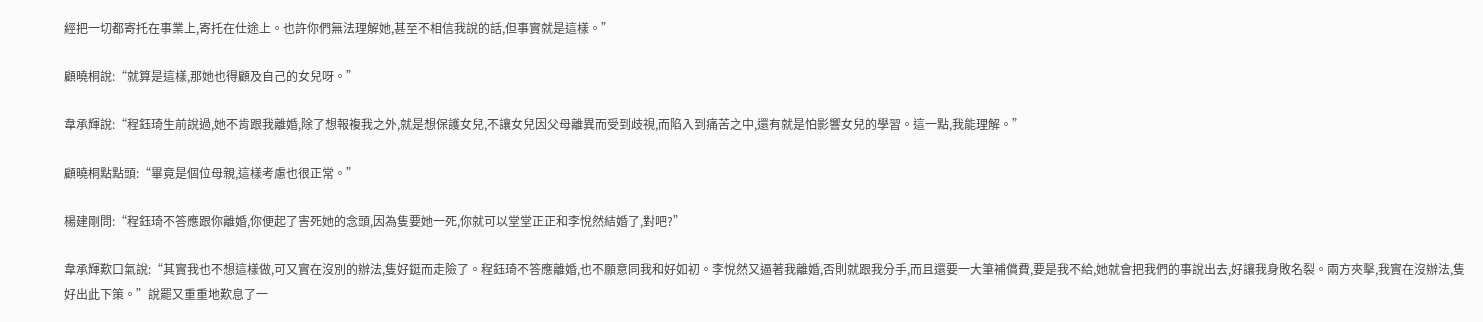經把一切都寄托在事業上,寄托在仕途上。也許你們無法理解她,甚至不相信我說的話,但事實就是這樣。”

顧曉桐說:“就算是這樣,那她也得顧及自己的女兒呀。”

韋承輝說:“程鈺琦生前說過,她不肯跟我離婚,除了想報複我之外,就是想保護女兒,不讓女兒因父母離異而受到歧視,而陷入到痛苦之中,還有就是怕影響女兒的學習。這一點,我能理解。”

顧曉桐點點頭:“畢竟是個位母親,這樣考慮也很正常。”

楊建剛問:“程鈺琦不答應跟你離婚,你便起了害死她的念頭,因為隻要她一死,你就可以堂堂正正和李悅然結婚了,對吧?”

韋承輝歎口氣說:“其實我也不想這樣做,可又實在沒別的辦法,隻好鋌而走險了。程鈺琦不答應離婚,也不願意同我和好如初。李悅然又逼著我離婚,否則就跟我分手,而且還要一大筆補償費,要是我不給,她就會把我們的事說出去,好讓我身敗名裂。兩方夾擊,我實在沒辦法,隻好出此下策。”說罷又重重地歎息了一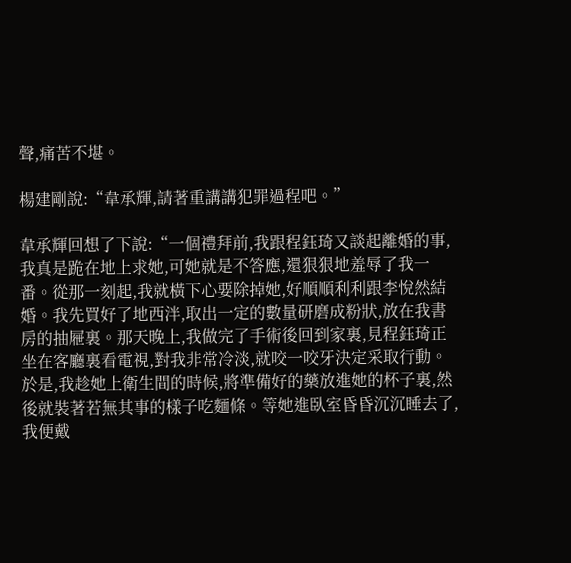聲,痛苦不堪。

楊建剛說:“韋承輝,請著重講講犯罪過程吧。”

韋承輝回想了下說:“一個禮拜前,我跟程鈺琦又談起離婚的事,我真是跪在地上求她,可她就是不答應,還狠狠地羞辱了我一番。從那一刻起,我就橫下心要除掉她,好順順利利跟李悅然結婚。我先買好了地西泮,取出一定的數量研磨成粉狀,放在我書房的抽屜裏。那天晚上,我做完了手術後回到家裏,見程鈺琦正坐在客廳裏看電視,對我非常冷淡,就咬一咬牙決定采取行動。於是,我趁她上衛生間的時候,將準備好的藥放進她的杯子裏,然後就裝著若無其事的樣子吃麵條。等她進臥室昏昏沉沉睡去了,我便戴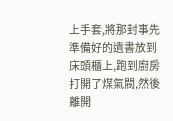上手套,將那封事先準備好的遺書放到床頭櫃上,跑到廚房打開了煤氣閥,然後離開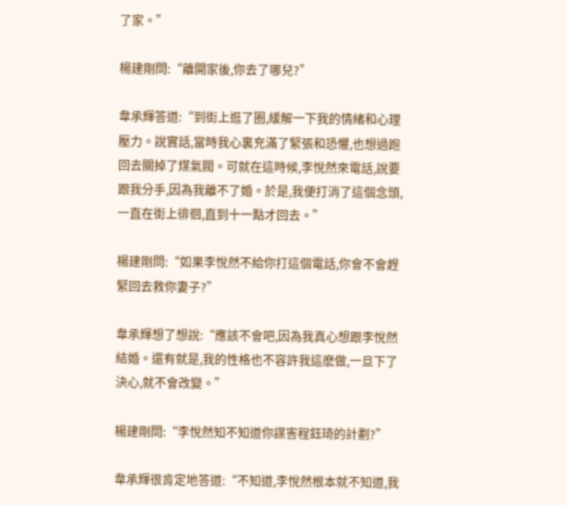了家。”

楊建剛問:“離開家後,你去了哪兒?”

韋承輝答道:“到街上逛了圈,緩解一下我的情緒和心理壓力。說實話,當時我心裏充滿了緊張和恐懼,也想過跑回去關掉了煤氣閥。可就在這時候,李悅然來電話,說要跟我分手,因為我離不了婚。於是,我便打消了這個念頭,一直在街上徘徊,直到十一點才回去。”

楊建剛問:“如果李悅然不給你打這個電話,你會不會趕緊回去救你妻子?”

韋承輝想了想說:“應該不會吧,因為我真心想跟李悅然結婚。還有就是,我的性格也不容許我這麽做,一旦下了決心,就不會改變。”

楊建剛問:“李悅然知不知道你謀害程鈺琦的計劃?”

韋承輝很肯定地答道:“不知道,李悅然根本就不知道,我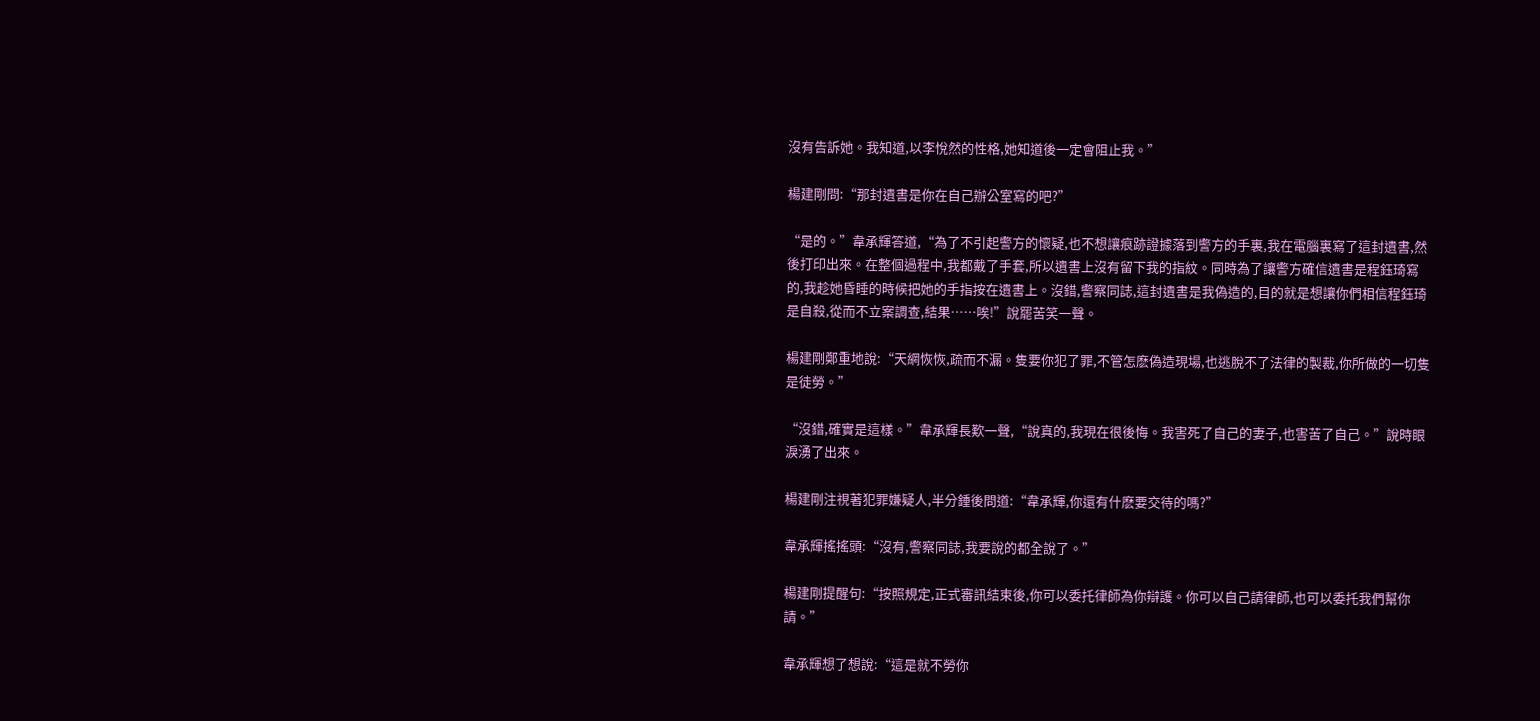沒有告訴她。我知道,以李悅然的性格,她知道後一定會阻止我。”

楊建剛問:“那封遺書是你在自己辦公室寫的吧?”

“是的。”韋承輝答道,“為了不引起警方的懷疑,也不想讓痕跡證據落到警方的手裏,我在電腦裏寫了這封遺書,然後打印出來。在整個過程中,我都戴了手套,所以遺書上沒有留下我的指紋。同時為了讓警方確信遺書是程鈺琦寫的,我趁她昏睡的時候把她的手指按在遺書上。沒錯,警察同誌,這封遺書是我偽造的,目的就是想讓你們相信程鈺琦是自殺,從而不立案調查,結果……唉!”說罷苦笑一聲。

楊建剛鄭重地說:“天網恢恢,疏而不漏。隻要你犯了罪,不管怎麽偽造現場,也逃脫不了法律的製裁,你所做的一切隻是徒勞。”

“沒錯,確實是這樣。”韋承輝長歎一聲,“說真的,我現在很後悔。我害死了自己的妻子,也害苦了自己。”說時眼淚湧了出來。

楊建剛注視著犯罪嫌疑人,半分鍾後問道:“韋承輝,你還有什麽要交待的嗎?”

韋承輝搖搖頭:“沒有,警察同誌,我要說的都全說了。”

楊建剛提醒句:“按照規定,正式審訊結束後,你可以委托律師為你辯護。你可以自己請律師,也可以委托我們幫你請。”

韋承輝想了想說:“這是就不勞你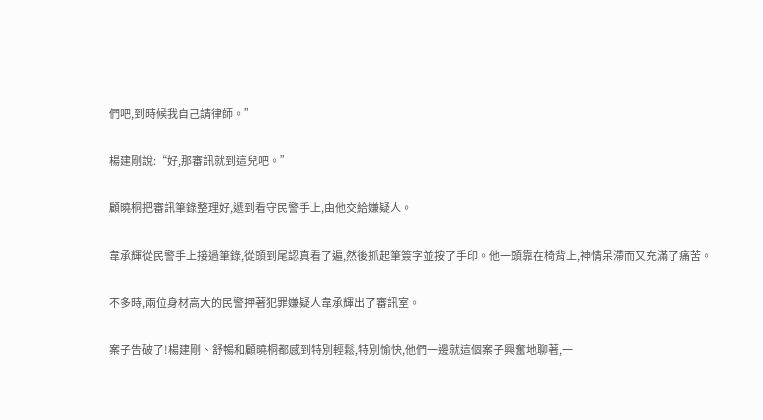們吧,到時候我自己請律師。”

楊建剛說:“好,那審訊就到這兒吧。”

顧曉桐把審訊筆錄整理好,遞到看守民警手上,由他交給嫌疑人。

韋承輝從民警手上接過筆錄,從頭到尾認真看了遍,然後抓起筆簽字並按了手印。他一頭靠在椅背上,神情呆滯而又充滿了痛苦。

不多時,兩位身材高大的民警押著犯罪嫌疑人韋承輝出了審訊室。

案子告破了!楊建剛、舒暢和顧曉桐都感到特別輕鬆,特別愉快,他們一邊就這個案子興奮地聊著,一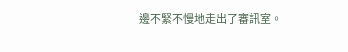邊不緊不慢地走出了審訊室。